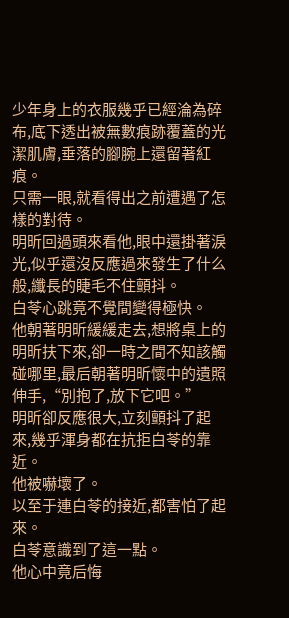少年身上的衣服幾乎已經淪為碎布,底下透出被無數痕跡覆蓋的光潔肌膚,垂落的腳腕上還留著紅痕。
只需一眼,就看得出之前遭遇了怎樣的對待。
明昕回過頭來看他,眼中還掛著淚光,似乎還沒反應過來發生了什么般,纖長的睫毛不住顫抖。
白苓心跳竟不覺間變得極快。
他朝著明昕緩緩走去,想將桌上的明昕扶下來,卻一時之間不知該觸碰哪里,最后朝著明昕懷中的遺照伸手,“別抱了,放下它吧。”
明昕卻反應很大,立刻顫抖了起來,幾乎渾身都在抗拒白苓的靠近。
他被嚇壞了。
以至于連白苓的接近,都害怕了起來。
白苓意識到了這一點。
他心中竟后悔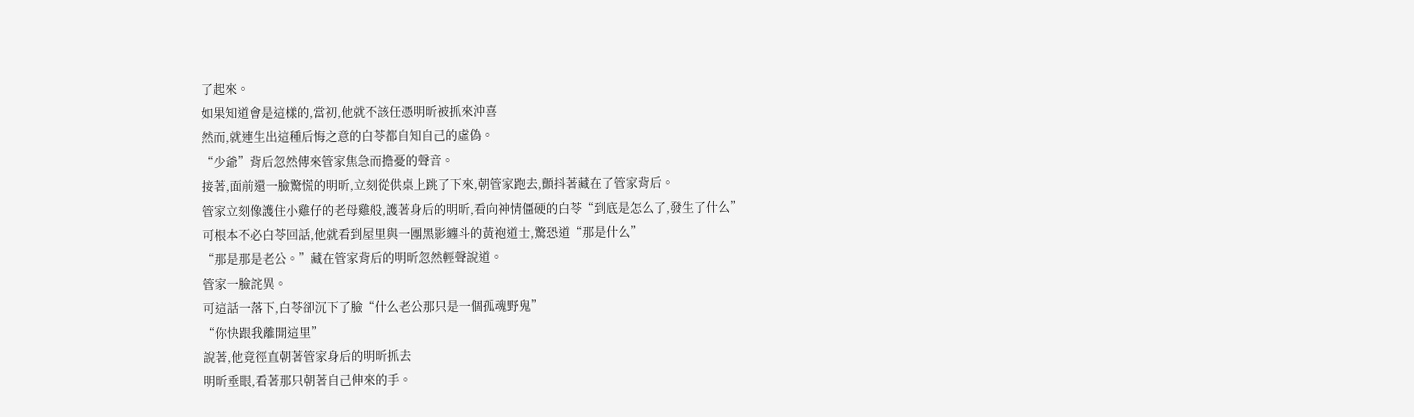了起來。
如果知道會是這樣的,當初,他就不該任憑明昕被抓來沖喜
然而,就連生出這種后悔之意的白苓都自知自己的虛偽。
“少爺”背后忽然傳來管家焦急而擔憂的聲音。
接著,面前還一臉驚慌的明昕,立刻從供桌上跳了下來,朝管家跑去,顫抖著藏在了管家背后。
管家立刻像護住小雞仔的老母雞般,護著身后的明昕,看向神情僵硬的白苓“到底是怎么了,發生了什么”
可根本不必白苓回話,他就看到屋里與一團黑影纏斗的黃袍道士,驚恐道“那是什么”
“那是那是老公。”藏在管家背后的明昕忽然輕聲說道。
管家一臉詫異。
可這話一落下,白苓卻沉下了臉“什么老公那只是一個孤魂野鬼”
“你快跟我離開這里”
說著,他竟徑直朝著管家身后的明昕抓去
明昕垂眼,看著那只朝著自己伸來的手。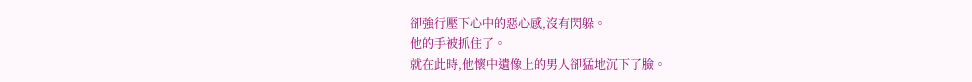卻強行壓下心中的惡心感,沒有閃躲。
他的手被抓住了。
就在此時,他懷中遺像上的男人卻猛地沉下了臉。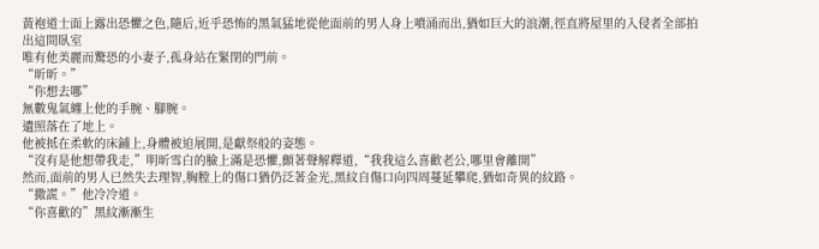黃袍道士面上露出恐懼之色,隨后,近乎恐怖的黑氣猛地從他面前的男人身上噴涌而出,猶如巨大的浪潮,徑直將屋里的入侵者全部拍出這間臥室
唯有他美麗而驚恐的小妻子,孤身站在緊閉的門前。
“昕昕。”
“你想去哪”
無數鬼氣纏上他的手腕、腳腕。
遺照落在了地上。
他被抵在柔軟的床鋪上,身體被迫展開,是獻祭般的姿態。
“沒有是他想帶我走,”明昕雪白的臉上滿是恐懼,顫著聲解釋道,“我我這么喜歡老公,哪里會離開”
然而,面前的男人已然失去理智,胸膛上的傷口猶仍泛著金光,黑紋自傷口向四周蔓延攀爬,猶如奇異的紋路。
“撒謊。”他冷冷道。
“你喜歡的”黑紋漸漸生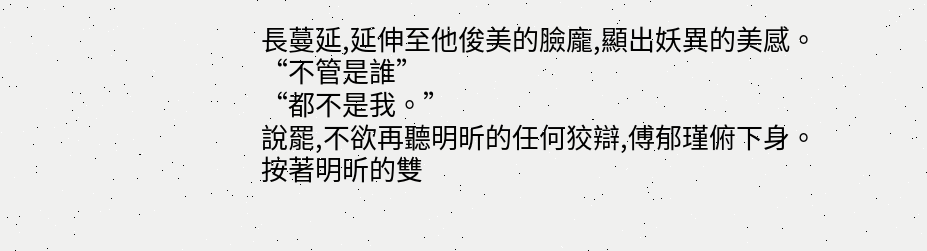長蔓延,延伸至他俊美的臉龐,顯出妖異的美感。
“不管是誰”
“都不是我。”
說罷,不欲再聽明昕的任何狡辯,傅郁瑾俯下身。
按著明昕的雙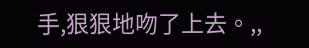手,狠狠地吻了上去。,,